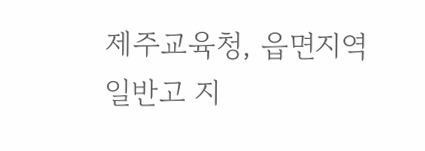제주교육청, 읍면지역 일반고 지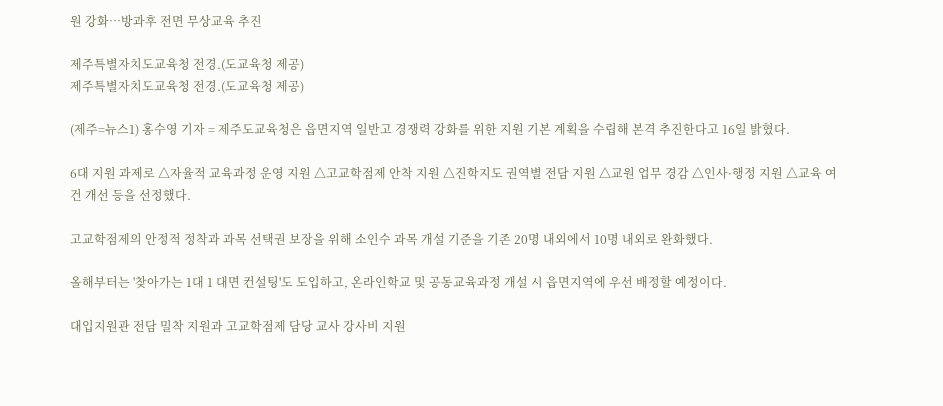원 강화…방과후 전면 무상교육 추진

제주특별자치도교육청 전경.(도교육청 제공)
제주특별자치도교육청 전경.(도교육청 제공)

(제주=뉴스1) 홍수영 기자 = 제주도교육청은 읍면지역 일반고 경쟁력 강화를 위한 지원 기본 계획을 수립해 본격 추진한다고 16일 밝혔다.

6대 지원 과제로 △자율적 교육과정 운영 지원 △고교학점제 안착 지원 △진학지도 권역별 전담 지원 △교원 업무 경감 △인사·행정 지원 △교육 여건 개선 등을 선정했다.

고교학점제의 안정적 정착과 과목 선택권 보장을 위해 소인수 과목 개설 기준을 기존 20명 내외에서 10명 내외로 완화했다.

올해부터는 '찾아가는 1대 1 대면 컨설팅'도 도입하고, 온라인학교 및 공동교육과정 개설 시 읍면지역에 우선 배정할 예정이다.

대입지원관 전담 밀착 지원과 고교학점제 담당 교사 강사비 지원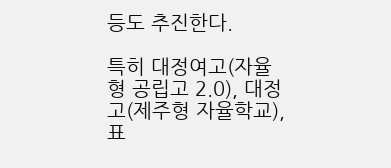등도 추진한다.

특히 대정여고(자율형 공립고 2.0), 대정고(제주형 자율학교), 표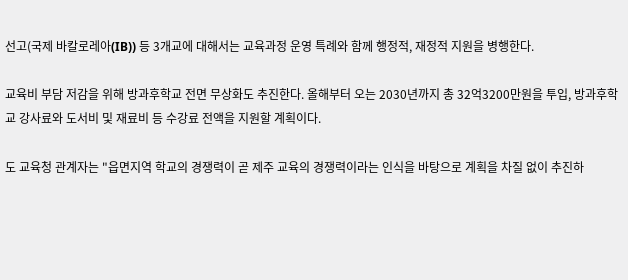선고(국제 바칼로레아(IB)) 등 3개교에 대해서는 교육과정 운영 특례와 함께 행정적, 재정적 지원을 병행한다.

교육비 부담 저감을 위해 방과후학교 전면 무상화도 추진한다. 올해부터 오는 2030년까지 총 32억3200만원을 투입, 방과후학교 강사료와 도서비 및 재료비 등 수강료 전액을 지원할 계획이다.

도 교육청 관계자는 "읍면지역 학교의 경쟁력이 곧 제주 교육의 경쟁력이라는 인식을 바탕으로 계획을 차질 없이 추진하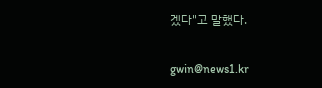겠다"고 말했다.

gwin@news1.kr